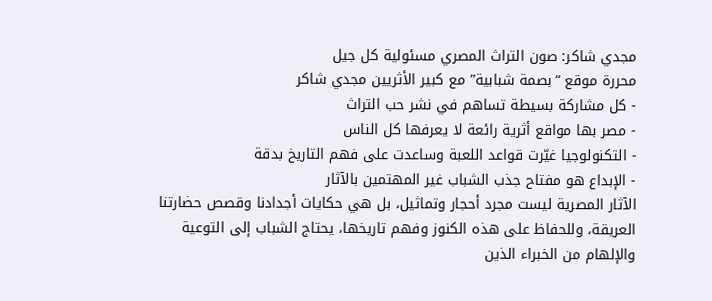مجدي شاكر: صون التراث المصري مسئولية كل جيل
محررة موقع “بصمة شبابية” مع كبير الأثريين مجدي شاكر
- كل مشاركة بسيطة تساهم في نشر حب التراث
- مصر بها مواقع أثرية رائعة لا يعرفها كل الناس
- التكنولوجيا غيّرت قواعد اللعبة وساعدت على فهم التاريخ بدقة
- الإبداع هو مفتاح جذب الشباب غير المهتمين بالآثار
الآثار المصرية ليست مجرد أحجار وتماثيل، بل هي حكايات أجدادنا وقصص حضارتنا العريقة، وللحفاظ على هذه الكنوز وفهم تاريخها، يحتاج الشباب إلى التوعية والإلهام من الخبراء الذين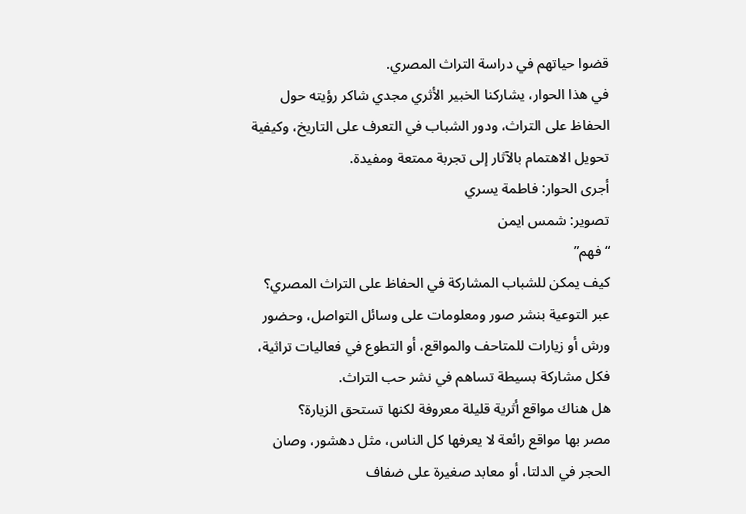قضوا حياتهم في دراسة التراث المصري.
في هذا الحوار، يشاركنا الخبير الأثري مجدي شاكر رؤيته حول الحفاظ على التراث، ودور الشباب في التعرف على التاريخ، وكيفية تحويل الاهتمام بالآثار إلى تجربة ممتعة ومفيدة.
أجرى الحوار: فاطمة يسري
تصوير: شمس ايمن
“فهم”
كيف يمكن للشباب المشاركة في الحفاظ على التراث المصري؟
عبر التوعية بنشر صور ومعلومات على وسائل التواصل، وحضور ورش أو زيارات للمتاحف والمواقع، أو التطوع في فعاليات تراثية، فكل مشاركة بسيطة تساهم في نشر حب التراث.
هل هناك مواقع أثرية قليلة معروفة لكنها تستحق الزيارة؟
مصر بها مواقع رائعة لا يعرفها كل الناس، مثل دهشور، وصان الحجر في الدلتا، أو معابد صغيرة على ضفاف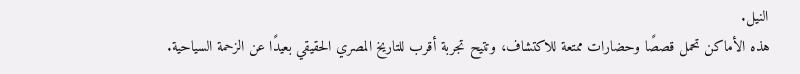النيل.
هذه الأماكن تحمل قصصًا وحضارات ممتعة للاكتشاف، وتتيح تجربة أقرب للتاريخ المصري الحقيقي بعيدًا عن الزحمة السياحية.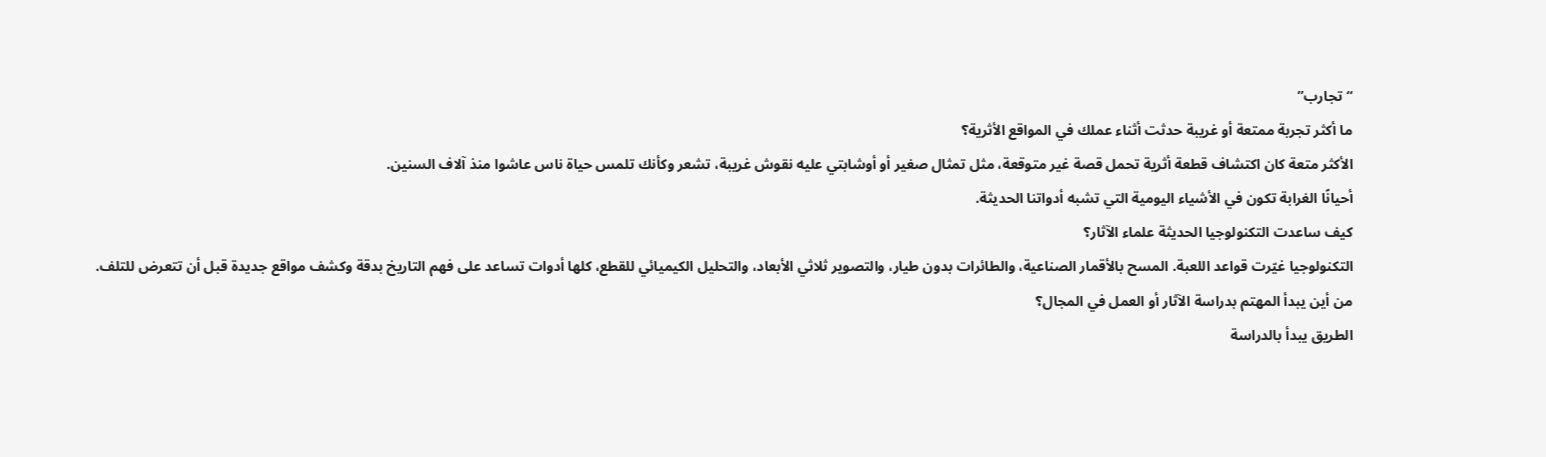“تجارب”
ما أكثر تجربة ممتعة أو غريبة حدثت أثناء عملك في المواقع الأثرية؟
الأكثر متعة كان اكتشاف قطعة أثرية تحمل قصة غير متوقعة، مثل تمثال صغير أو أوشابتي عليه نقوش غريبة، تشعر وكأنك تلمس حياة ناس عاشوا منذ آلاف السنين.
أحيانًا الغرابة تكون في الأشياء اليومية التي تشبه أدواتنا الحديثة.
كيف ساعدت التكنولوجيا الحديثة علماء الآثار؟
التكنولوجيا غيّرت قواعد اللعبة. المسح بالأقمار الصناعية، والطائرات بدون طيار، والتصوير ثلاثي الأبعاد، والتحليل الكيميائي للقطع، كلها أدوات تساعد على فهم التاريخ بدقة وكشف مواقع جديدة قبل أن تتعرض للتلف.
من أين يبدأ المهتم بدراسة الآثار أو العمل في المجال؟
الطريق يبدأ بالدراسة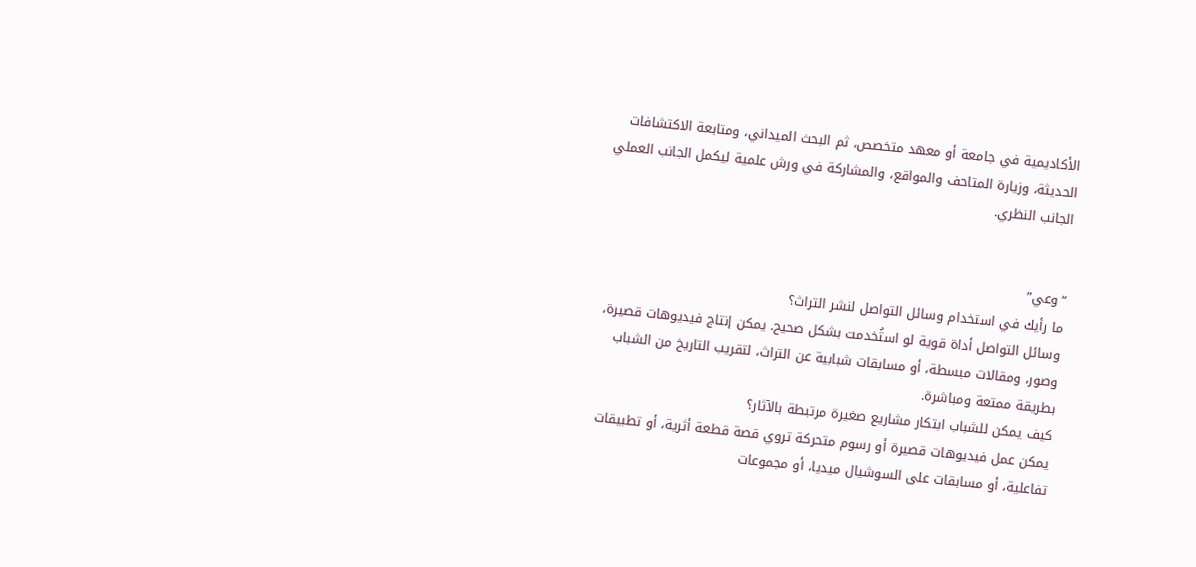الأكاديمية في جامعة أو معهد متخصص، ثم البحث الميداني، ومتابعة الاكتشافات الحديثة، وزيارة المتاحف والمواقع، والمشاركة في ورش علمية ليكمل الجانب العملي الجانب النظري.


“وعي”
ما رأيك في استخدام وسائل التواصل لنشر التراث؟
وسائل التواصل أداة قوية لو استُخدمت بشكل صحيح. يمكن إنتاج فيديوهات قصيرة، وصور، ومقالات مبسطة، أو مسابقات شبابية عن التراث، لتقريب التاريخ من الشباب بطريقة ممتعة ومباشرة.
كيف يمكن للشباب ابتكار مشاريع صغيرة مرتبطة بالآثار؟
يمكن عمل فيديوهات قصيرة أو رسوم متحركة تروي قصة قطعة أثرية، أو تطبيقات تفاعلية، أو مسابقات على السوشيال ميديا، أو مجموعات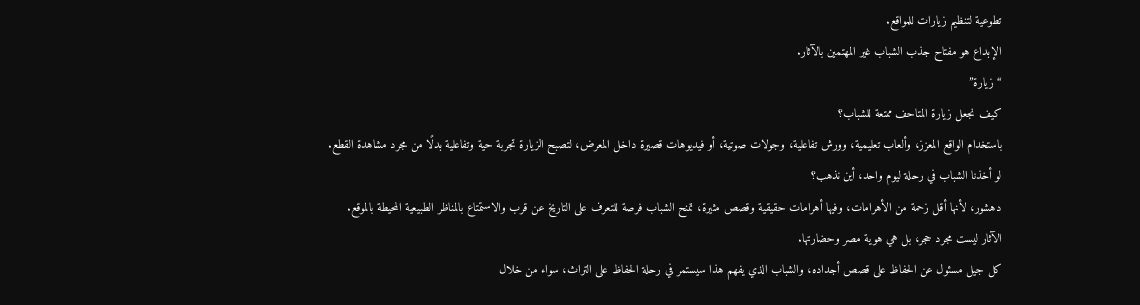تطوعية لتنظيم زيارات للمواقع.
الإبداع هو مفتاح جذب الشباب غير المهتمين بالآثار.
“زيارة”
كيف نجعل زيارة المتاحف ممتعة للشباب؟
باستخدام الواقع المعزز، وألعاب تعليمية، وورش تفاعلية، وجولات صوتية، أو فيديوهات قصيرة داخل المعرض، لتصبح الزيارة تجربة حية وتفاعلية بدلًا من مجرد مشاهدة القطع.
لو أخذنا الشباب في رحلة ليوم واحد، أين نذهب؟
دهشور، لأنها أقل زحمة من الأهرامات، وفيها أهرامات حقيقية وقصص مثيرة، تمنح الشباب فرصة للتعرف على التاريخ عن قرب والاستمتاع بالمناظر الطبيعية المحيطة بالموقع.
الآثار ليست مجرد حجر، بل هي هوية مصر وحضارتها.
كل جيل مسئول عن الحفاظ على قصص أجداده، والشباب الذي يفهم هذا سيستمر في رحلة الحفاظ على التراث، سواء من خلال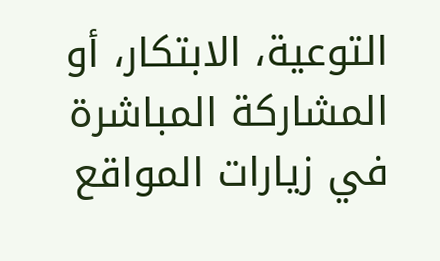التوعية، الابتكار، أو المشاركة المباشرة في زيارات المواقع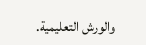والورش التعليمية.